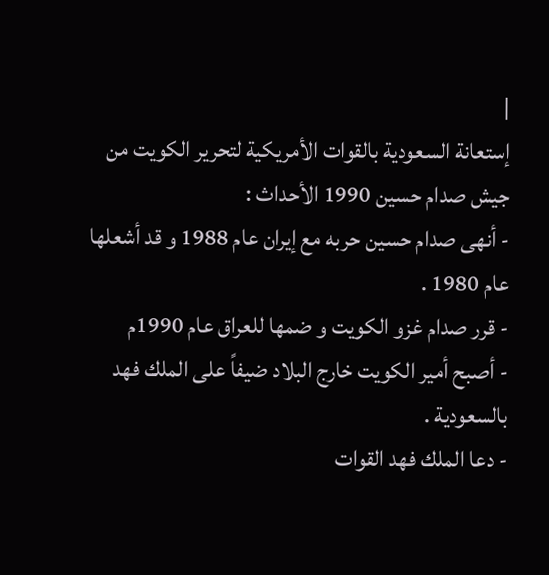|
إستعانة السعودية بالقوات الأمريكية لتحرير الكويت من جيش صدام حسين 1990 الأحداث :
- أنهى صدام حسين حربه مع إيران عام 1988 و قد أشعلها عام 1980 .
- قرر صدام غزو الكويت و ضمها للعراق عام 1990م
- أصبح أمير الكويت خارج البلاد ضيفاً على الملك فهد بالسعودية .
- دعا الملك فهد القوات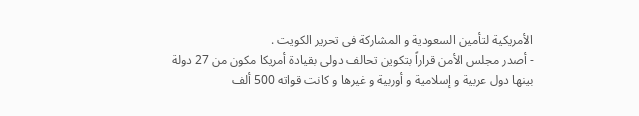الأمريكية لتأمين السعودية و المشاركة فى تحرير الكويت .
- أصدر مجلس الأمن قراراً بتكوين تحالف دولى بقيادة أمريكا مكون من 27 دولة بينها دول عربية و إسلامية و أوربية و غيرها و كانت قواته 500 ألف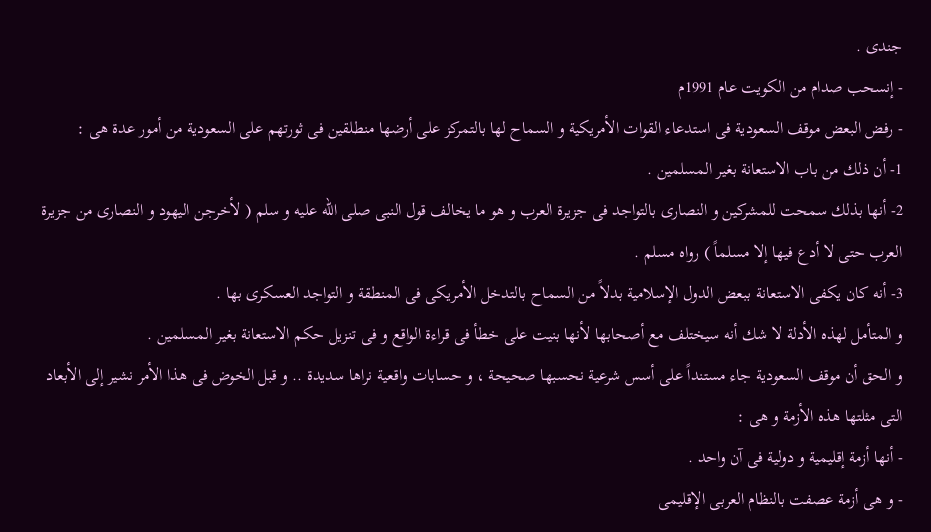جندى .
- إنسحب صدام من الكويت عام 1991م
- رفض البعض موقف السعودية فى استدعاء القوات الأمريكية و السماح لها بالتمركز على أرضها منطلقين فى ثورتهم على السعودية من أمور عدة هى :
1- أن ذلك من باب الاستعانة بغير المسلمين .
2- أنها بذلك سمحت للمشركين و النصارى بالتواجد فى جزيرة العرب و هو ما يخالف قول النبى صلى الله عليه و سلم ( لأخرجن اليهود و النصارى من جزيرة العرب حتى لا أدع فيها إلا مسلماً ) رواه مسلم .
3- أنه كان يكفى الاستعانة ببعض الدول الإسلامية بدلاً من السماح بالتدخل الأمريكى فى المنطقة و التواجد العسكرى بها .
و المتأمل لهذه الأدلة لا شك أنه سيختلف مع أصحابها لأنها بنيت على خطأ فى قراءة الواقع و فى تنزيل حكم الاستعانة بغير المسلمين .
و الحق أن موقف السعودية جاء مستنداً على أسس شرعية نحسبها صحيحة ، و حسابات واقعية نراها سديدة .. و قبل الخوض فى هذا الأمر نشير إلى الأبعاد التى مثلتها هذه الأزمة و هى :
- أنها أزمة إقليمية و دولية فى آن واحد .
- و هى أزمة عصفت بالنظام العربى الإقليمى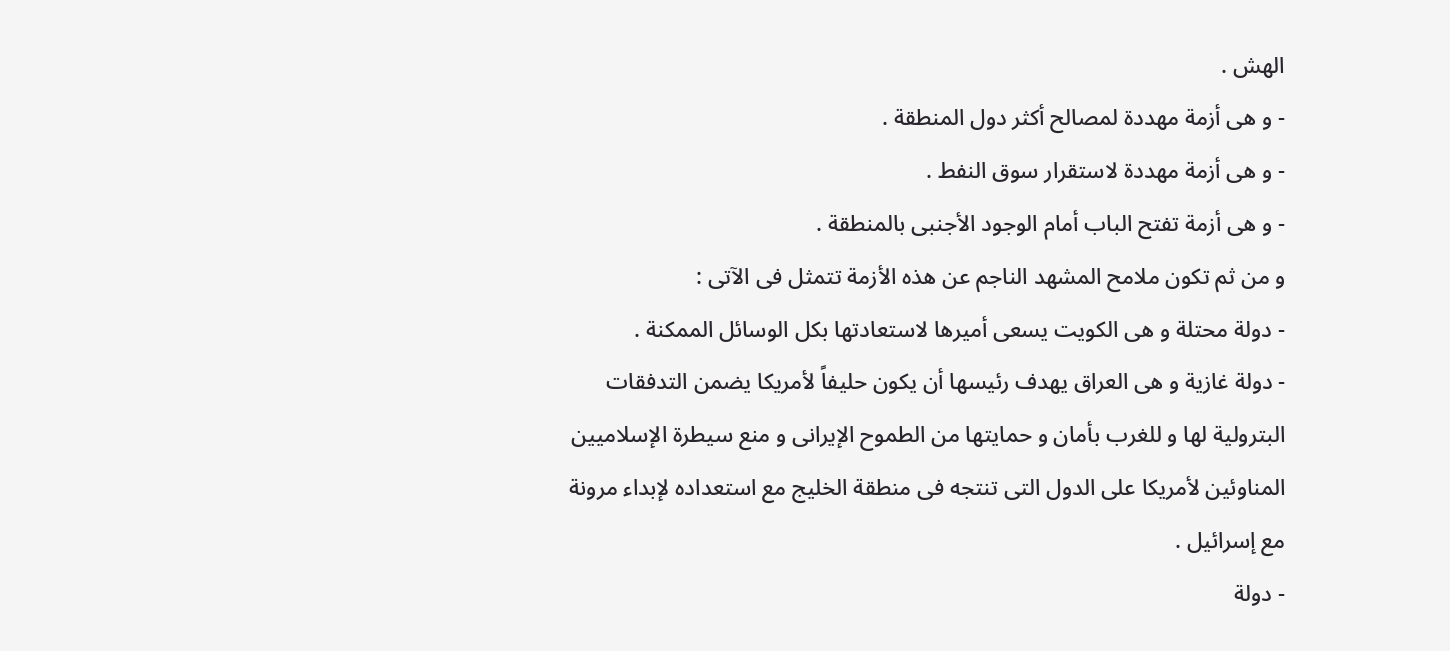الهش .
- و هى أزمة مهددة لمصالح أكثر دول المنطقة .
- و هى أزمة مهددة لاستقرار سوق النفط .
- و هى أزمة تفتح الباب أمام الوجود الأجنبى بالمنطقة .
و من ثم تكون ملامح المشهد الناجم عن هذه الأزمة تتمثل فى الآتى :
- دولة محتلة و هى الكويت يسعى أميرها لاستعادتها بكل الوسائل الممكنة .
- دولة غازية و هى العراق يهدف رئيسها أن يكون حليفاً لأمريكا يضمن التدفقات البترولية لها و للغرب بأمان و حمايتها من الطموح الإيرانى و منع سيطرة الإسلاميين المناوئين لأمريكا على الدول التى تنتجه فى منطقة الخليج مع استعداده لإبداء مرونة مع إسرائيل .
- دولة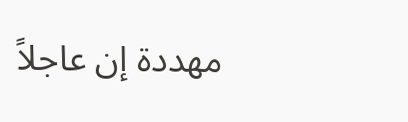مهددة إن عاجلاً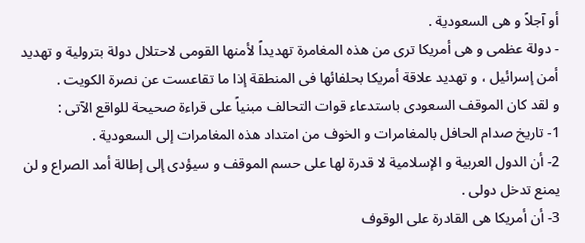أو آجلاً و هى السعودية .
- دولة عظمى و هى أمريكا ترى من هذه المغامرة تهديداً لأمنها القومى لاحتلال دولة بترولية و تهديد أمن إسرائيل ، و تهديد علاقة أمريكا بحلفائها فى المنطقة إذا ما تقاعست عن نصرة الكويت .
و لقد كان الموقف السعودى باستدعاء قوات التحالف مبنياً على قراءة صحيحة للواقع الآتى :
1- تاريخ صدام الحافل بالمغامرات و الخوف من امتداد هذه المغامرات إلى السعودية .
2- أن الدول العربية و الإسلامية لا قدرة لها على حسم الموقف و سيؤدى إلى إطالة أمد الصراع و لن يمنع تدخل دولى .
3- أن أمريكا هى القادرة على الوقوف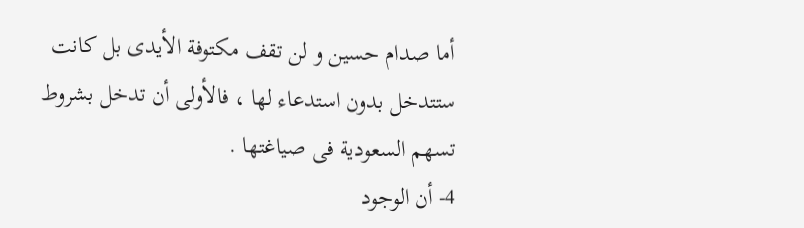أما صدام حسين و لن تقف مكتوفة الأيدى بل كانت ستتدخل بدون استدعاء لها ، فالأولى أن تدخل بشروط تسهم السعودية فى صياغتها .
4- أن الوجود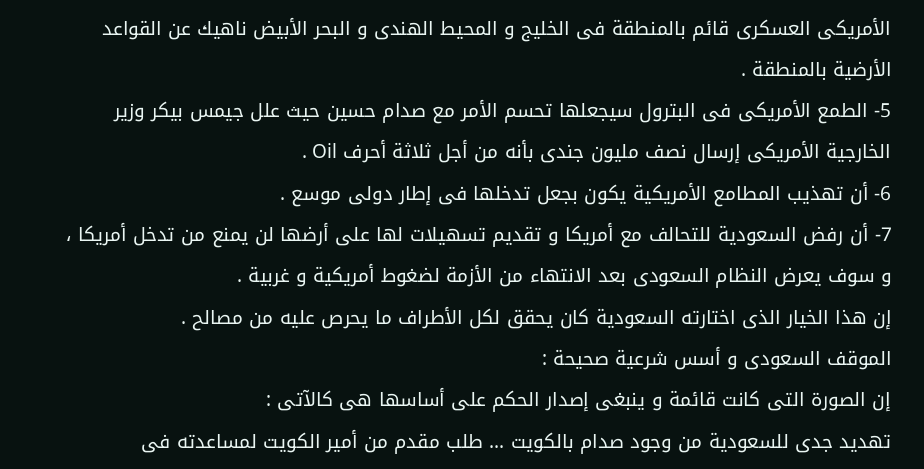الأمريكى العسكرى قائم بالمنطقة فى الخليج و المحيط الهندى و البحر الأبيض ناهيك عن القواعد الأرضية بالمنطقة .
5- الطمع الأمريكى فى البترول سيجعلها تحسم الأمر مع صدام حسين حيث علل جيمس بيكر وزير الخارجية الأمريكى إرسال نصف مليون جندى بأنه من أجل ثلاثة أحرف Oil .
6- أن تهذيب المطامع الأمريكية يكون بجعل تدخلها فى إطار دولى موسع .
7- أن رفض السعودية للتحالف مع أمريكا و تقديم تسهيلات لها على أرضها لن يمنع من تدخل أمريكا ، و سوف يعرض النظام السعودى بعد الانتهاء من الأزمة لضغوط أمريكية و غربية .
إن هذا الخيار الذى اختارته السعودية كان يحقق لكل الأطراف ما يحرص عليه من مصالح .
الموقف السعودى و أسس شرعية صحيحة :
إن الصورة التى كانت قائمة و ينبغى إصدار الحكم على أساسها هى كالآتى :
تهديد جدى للسعودية من وجود صدام بالكويت ... طلب مقدم من أمير الكويت لمساعدته فى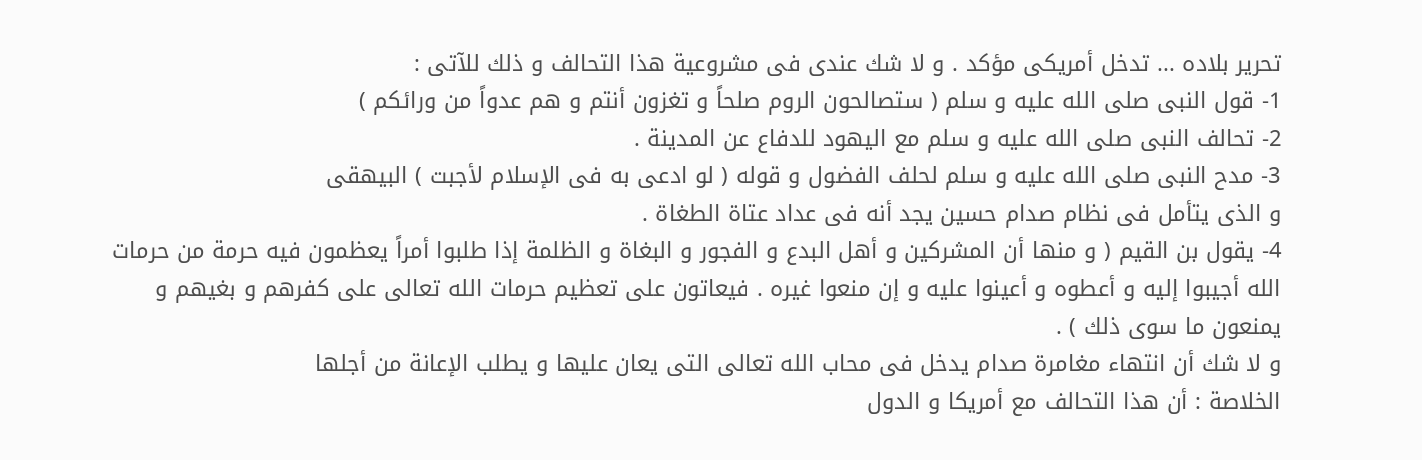تحرير بلاده ... تدخل أمريكى مؤكد . و لا شك عندى فى مشروعية هذا التحالف و ذلك للآتى :
1- قول النبى صلى الله عليه و سلم ( ستصالحون الروم صلحاً و تغزون أنتم و هم عدواً من ورائكم )
2- تحالف النبى صلى الله عليه و سلم مع اليهود للدفاع عن المدينة .
3- مدح النبى صلى الله عليه و سلم لحلف الفضول و قوله ( لو ادعى به فى الإسلام لأجبت ) البيهقى
و الذى يتأمل فى نظام صدام حسين يجد أنه فى عداد عتاة الطغاة .
4- يقول بن القيم ( و منها أن المشركين و أهل البدع و الفجور و البغاة و الظلمة إذا طلبوا أمراً يعظمون فيه حرمة من حرمات الله أجيبوا إليه و أعطوه و أعينوا عليه و إن منعوا غيره . فيعاتون على تعظيم حرمات الله تعالى على كفرهم و بغيهم و يمنعون ما سوى ذلك ) .
و لا شك أن انتهاء مغامرة صدام يدخل فى محاب الله تعالى التى يعان عليها و يطلب الإعانة من أجلها
الخلاصة : أن هذا التحالف مع أمريكا و الدول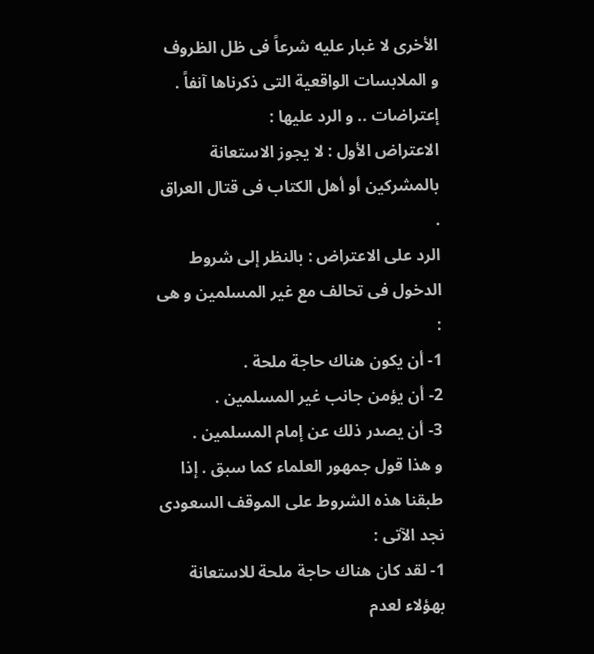الأخرى لا غبار عليه شرعاً فى ظل الظروف و الملابسات الواقعية التى ذكرناها آنفاً .
إعتراضات .. و الرد عليها :
الاعتراض الأول : لا يجوز الاستعانة بالمشركين أو أهل الكتاب فى قتال العراق .
الرد على الاعتراض : بالنظر إلى شروط الدخول فى تحالف مع غير المسلمين و هى :
1- أن يكون هناك حاجة ملحة .
2- أن يؤمن جانب غير المسلمين .
3- أن يصدر ذلك عن إمام المسلمين .
و هذا قول جمهور العلماء كما سبق . إذا طبقنا هذه الشروط على الموقف السعودى نجد الآتى :
1- لقد كان هناك حاجة ملحة للاستعانة بهؤلاء لعدم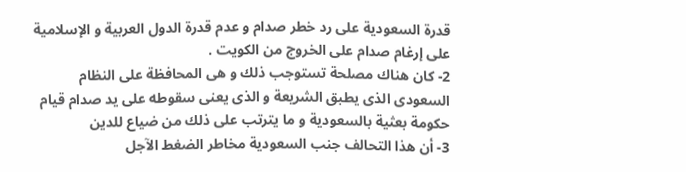قدرة السعودية على رد خطر صدام و عدم قدرة الدول العربية و الإسلامية على إرغام صدام على الخروج من الكويت .
2- كان هناك مصلحة تستوجب ذلك و هى المحافظة على النظام السعودى الذى يطبق الشريعة و الذى يعنى سقوطه على يد صدام قيام حكومة بعثية بالسعودية و ما يترتب على ذلك من ضياع للدين
3- أن هذا التحالف جنب السعودية مخاطر الضغط الآجل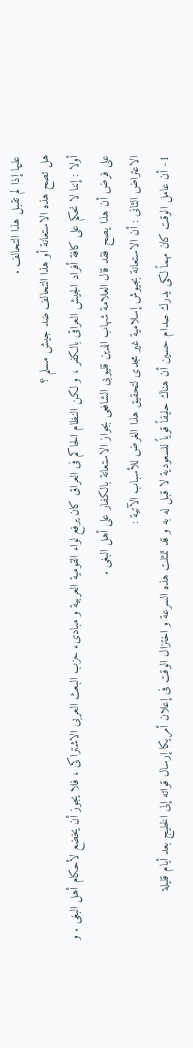عليها إذا لم تقبل هذا التحالف .
هل تصح هذه الاستعانة أو هذا التحالف ضد جيش مسلم ؟
أولا : إننا لا نحكم على كافة أفراد الجيش العراقى بالكفر ، و لكن النظام الحاكم فى العراق كان يرفع لواء القومية العربية و مبادىء حزب البعث العربى الاشتراكى ، فلا يجوز أن يخضع لأحكام أهل البغى . و على فرض أن هذا يصح فقد قال العلامة شهاب الدين قليوبى الشافعى بجواز الاستعانة بالكفار على أهل البغى .
الاعتراض الثانى : أن الاستعانة بجيوش إسلامية غير مجدى لتحقيق هذا الغرض للأسباب الآتية :
1- أن عامل الوقت كان مهماً لكى يدرك صدام حسين أن هناك حليفاً قوياً للسعودية لا قبل له به و قد تمثلت هذه السرعة و اختزال الوقت فى إعلان أمريكا إرسال قواته إلى الخليج بعد أيام قليلة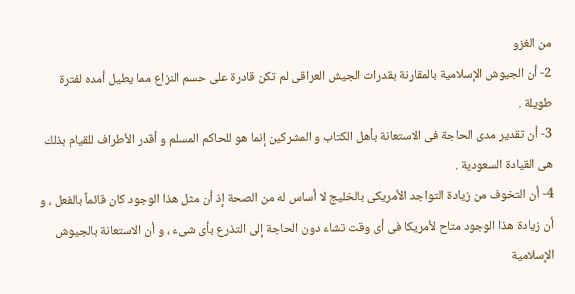من الغزو
2- أن الجيوش الإسلامية بالمقارنة بقدرات الجيش العراقى لم تكن قادرة على حسم النزاع مما يطيل أمده لفترة طويلة .
3- أن تقدير مدى الحاجة فى الاستعانة بأهل الكتاب و المشركين إنما هو للحاكم المسلم و أقدر الأطراف للقيام بذلك هى القيادة السعودية .
4- أن التخوف من زيادة التواجد الأمريكى بالخليج لا أساس له من الصحة إذ أن مثل هذا الوجود كان قائماً بالفعل ، و أن زيادة هذا الوجود متاح لأمريكا فى أى وقت تشاء دون الحاجة إلى التذرع بأى شىء ، و أن الاستعانة بالجيوش الإسلامية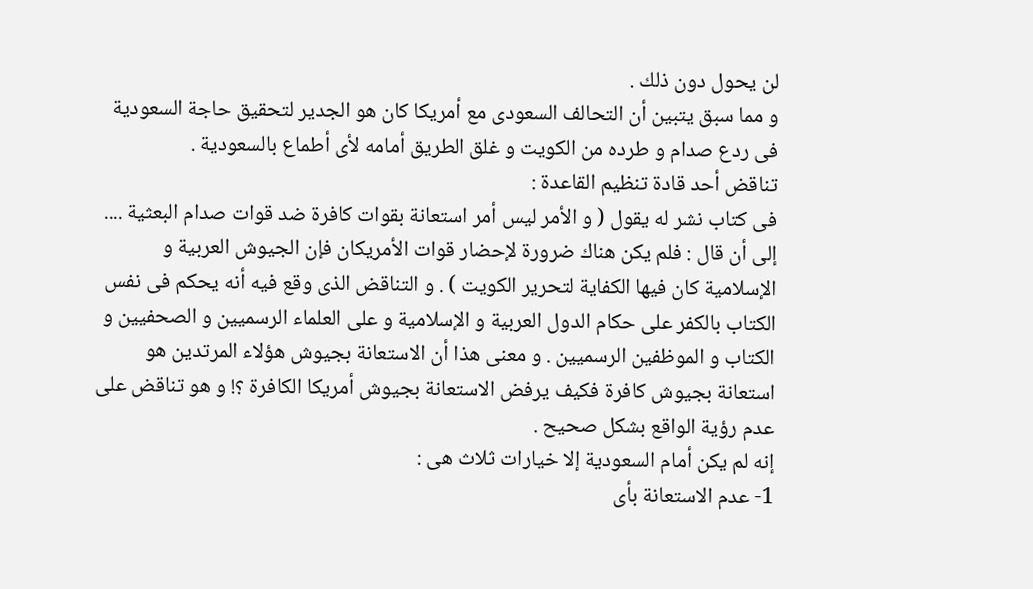لن يحول دون ذلك .
و مما سبق يتبين أن التحالف السعودى مع أمريكا كان هو الجدير لتحقيق حاجة السعودية فى ردع صدام و طرده من الكويت و غلق الطريق أمامه لأى أطماع بالسعودية .
تناقض أحد قادة تنظيم القاعدة :
فى كتاب نشر له يقول ( و الأمر ليس أمر استعانة بقوات كافرة ضد قوات صدام البعثية .... إلى أن قال : فلم يكن هناك ضرورة لإحضار قوات الأمريكان فإن الجيوش العربية و الإسلامية كان فيها الكفاية لتحرير الكويت ) . و التناقض الذى وقع فيه أنه يحكم فى نفس الكتاب بالكفر على حكام الدول العربية و الإسلامية و على العلماء الرسميين و الصحفيين و الكتاب و الموظفين الرسميين . و معنى هذا أن الاستعانة بجيوش هؤلاء المرتدين هو استعانة بجيوش كافرة فكيف يرفض الاستعانة بجيوش أمريكا الكافرة ؟! و هو تناقض على عدم رؤية الواقع بشكل صحيح .
إنه لم يكن أمام السعودية إلا خيارات ثلاث هى :
1- عدم الاستعانة بأى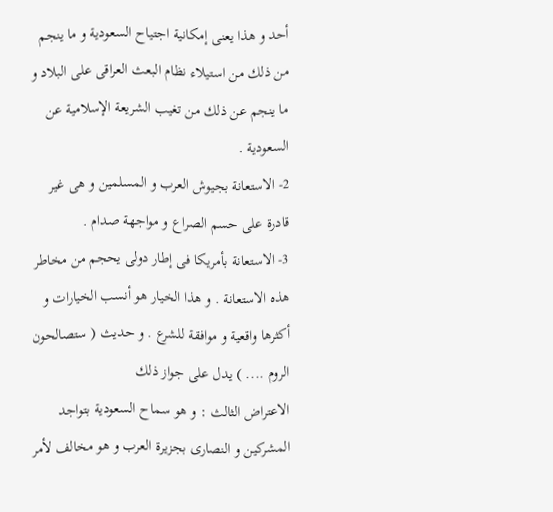أحد و هذا يعنى إمكانية اجتياح السعودية و ما ينجم من ذلك من استيلاء نظام البعث العراقى على البلاد و ما ينجم عن ذلك من تغيب الشريعة الإسلامية عن السعودية .
2- الاستعانة بجيوش العرب و المسلمين و هى غير قادرة على حسم الصراع و مواجهة صدام .
3- الاستعانة بأمريكا فى إطار دولى يحجم من مخاطر هذه الاستعانة . و هذا الخيار هو أنسب الخيارات و أكثرها واقعية و موافقة للشرع . و حديث ( ستصالحون الروم .... ) يدل على جواز ذلك
الاعتراض الثالث : و هو سماح السعودية بتواجد المشركين و النصارى بجزيرة العرب و هو مخالف لأمر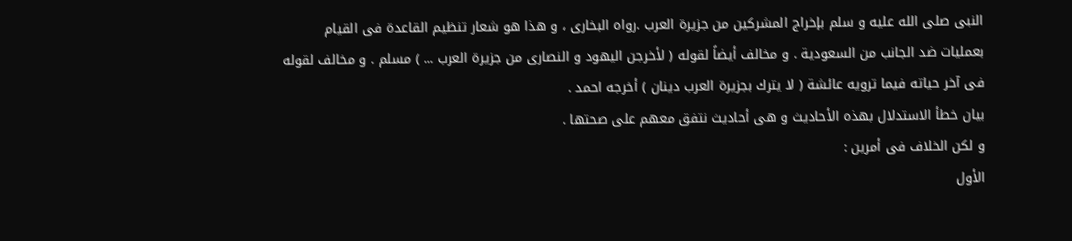النبى صلى الله عليه و سلم بإخراج المشركين من جزيرة العرب .رواه البخارى ، و هذا هو شعار تنظيم القاعدة فى القيام بعمليات ضد الجانب من السعودية . و مخالف أيضاً لقوله ( لأخرجن اليهود و النصارى من جزيرة العرب ... ) مسلم . و مخالف لقوله فى آخر حياته فيما ترويه عائشة ( لا يترك بجزيرة العرب دينان ) أخرجه احمد .
بيان خطأ الاستدلال بهذه الأحاديث و هى أحاديث نتفق معهم على صحتها .
و لكن الخلاف فى أمرين :
الأول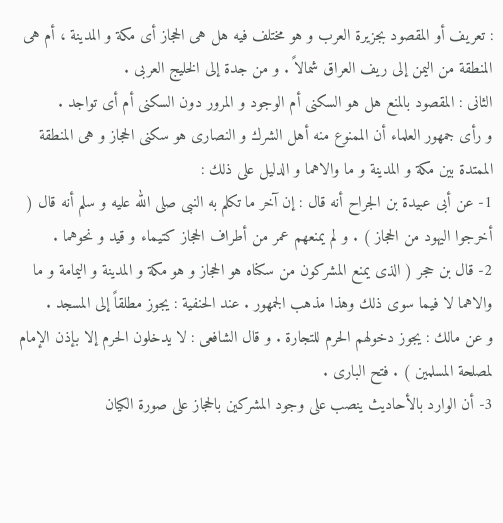: تعريف أو المقصود بجزيرة العرب و هو مختلف فيه هل هى الحجاز أى مكة و المدينة ، أم هى المنطقة من اليمن إلى ريف العراق شمالاً . و من جدة إلى الخليج العربى .
الثانى : المقصود بالمنع هل هو السكنى أم الوجود و المرور دون السكنى أم أى تواجد .
و رأى جمهور العلماء أن الممنوع منه أهل الشرك و النصارى هو سكنى الحجاز و هى المنطقة الممتدة بين مكة و المدينة و ما والاهما و الدليل على ذلك :
1- عن أبى عبيدة بن الجراح أنه قال : إن آخر ما تكلم به النبى صلى الله عليه و سلم أنه قال ( أخرجوا اليهود من الحجاز ) . و لم يمنعهم عمر من أطراف الحجاز كتيماء و قيد و نحوهما .
2- قال بن حجر ( الذى يمنع المشركون من سكناه هو الحجاز و هو مكة و المدينة و اليمامة و ما والاهما لا فيما سوى ذلك وهذا مذهب الجمهور . عند الحنفية : يجوز مطلقاً إلى المسجد .
و عن مالك : يجوز دخولهم الحرم للتجارة . و قال الشافعى : لا يدخلون الحرم إلا بإذن الإمام لمصلحة المسلمين ) . فتح البارى .
3- أن الوارد بالأحاديث ينصب على وجود المشركين بالحجاز على صورة الكيان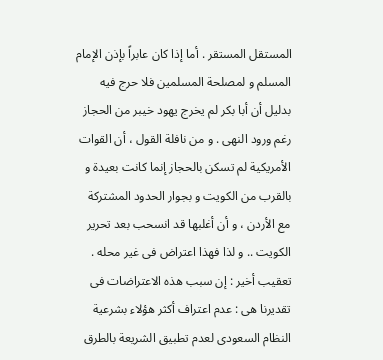المستقل المستقر . أما إذا كان عابراً بإذن الإمام المسلم و لمصلحة المسلمين فلا حرج فيه بدليل أن أبا بكر لم يخرج يهود خيبر من الحجاز رغم ورود النهى . و من نافلة القول ، أن القوات الأمريكية لم تسكن بالحجاز إنما كانت بعيدة و بالقرب من الكويت و بجوار الحدود المشتركة مع الأردن ، و أن أغلبها قد انسحب بعد تحرير الكويت .. و لذا فهذا اعتراض فى غير محله .
تعقيب أخير : إن سبب هذه الاعتراضات فى تقديرنا هى : عدم اعتراف أكثر هؤلاء بشرعية النظام السعودى لعدم تطبيق الشريعة بالطرق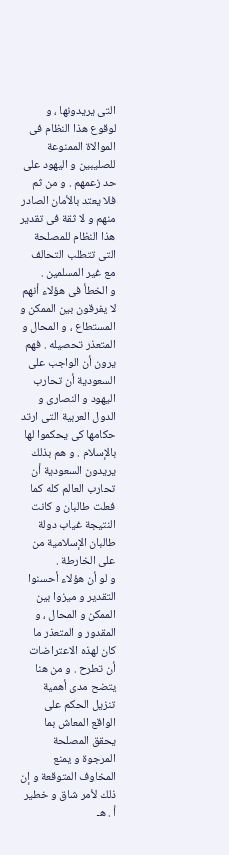التى يريدونها ، و لوقوع هذا النظام فى الموالاة الممنوعة للصليبين و اليهود على حد زعمهم . و من ثم فلا يعتد بالأمان الصادر منهم و لا ثقة فى تقدير هذا النظام للمصلحة التى تتطلب التحالف مع غير المسلمين .
و الخطأ فى هؤلاء أنهم لا يفرقون بين الممكن و المستطاع ، و المحال و المتعذر تحصيله . فهم يرون أن الواجب على السعودية أن تحارب اليهود و النصارى و الدول العربية التى ارتد حكامها كى يحكموا لها بالإسلام . و هم بذلك يريدون السعودية أن تحارب العالم كله كما فعلت طالبان و كانت النتيجة غياب دولة طالبان الإسلامية من على الخارطة .
و لو أن هؤلاء أحسنوا التقدير و ميزوا بين الممكن و المحال ، و المقدور و المتعذر ما كان لهذه الاعتراضات أن تطرح . و من هنا يتضح مدى أهمية تنزيل الحكم على الواقع المعاش بما يحقق المصلحة المرجوة و يمنع المخاوف المتوقعة و إن ذلك لأمر شاق و خطير أ . هـ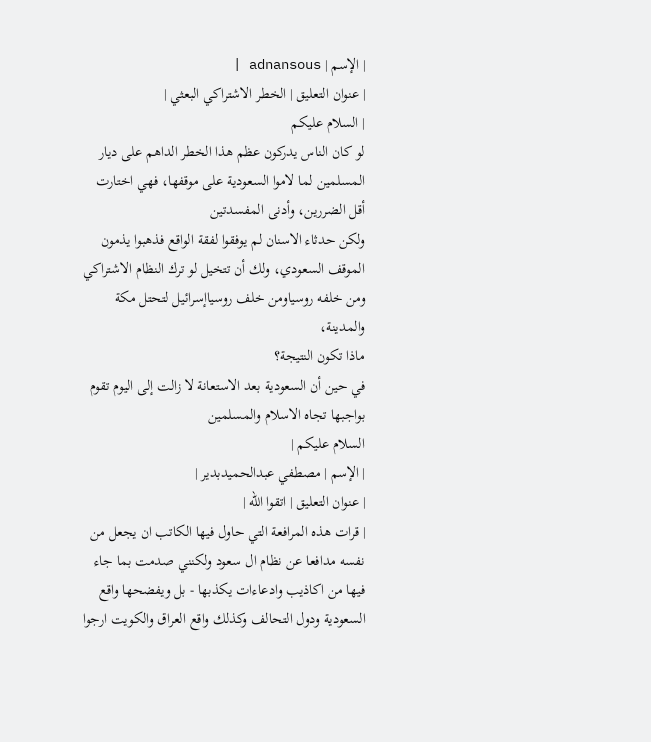| الإسم | adnansous |
| عنوان التعليق | الخطر الاشتراكي البعثي |
| السلام عليكم
لو كان الناس يدركون عظم هذا الخطر الداهم على ديار المسلمين لما لاموا السعودية على موقفها، فهي اختارت أقل الضررين، وأدنى المفسدتين
ولكن حدثاء الاسنان لم يوفقوا لفقة الواقع فذهبوا يذمون الموقف السعودي، ولك أن تتخيل لو ترك النظام الاشتراكي ومن خلفه روسياومن خلف روسياإسرائيل لتحتل مكة والمدينة،
ماذا تكون النتيجة؟
في حين أن السعودية بعد الاستعانة لا زالت إلى اليوم تقوم بواجبها تجاه الاسلام والمسلمين
السلام عليكم |
| الإسم | مصطفي عبدالحميدبدير |
| عنوان التعليق | اتقوا الله |
| قرات هذه المرافعة التي حاول فيها الكاتب ان يجعل من نفسه مدافعا عن نظام ال سعود ولكنني صدمت بما جاء فيها من اكاذيب وادعاءات يكذبها - بل ويفضحها واقع السعودية ودول التحالف وكذلك واقع العراق والكويت ارجوا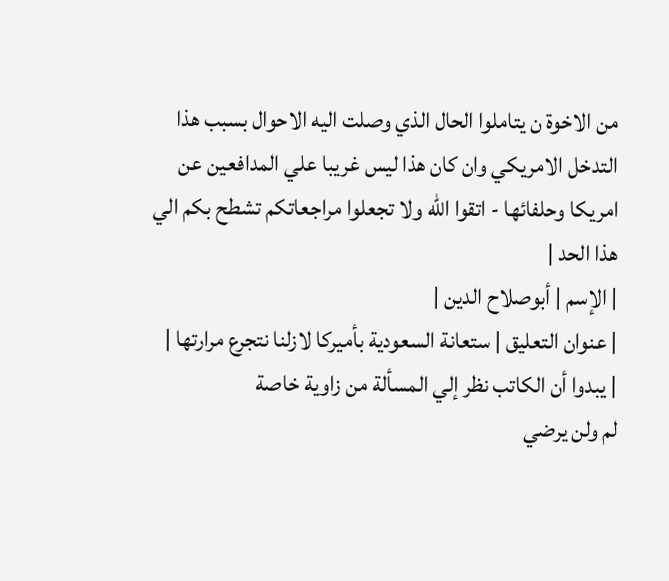من الاخوة ن يتاملوا الحال الذي وصلت اليه الاحوال بسبب هذا التدخل الامريكي وان كان هذا ليس غريبا علي المدافعين عن امريكا وحلفائها - اتقوا الله ولا تجعلوا مراجعاتكم تشطح بكم الي هذا الحد |
| الإسم | أبوصلاح الدين |
| عنوان التعليق | ستعانة السعودية بأميركا لازلنا نتجرع مرارتها |
| يبدوا أن الكاتب نظر إلي المسألة من زاوية خاصة
لم ولن يرضي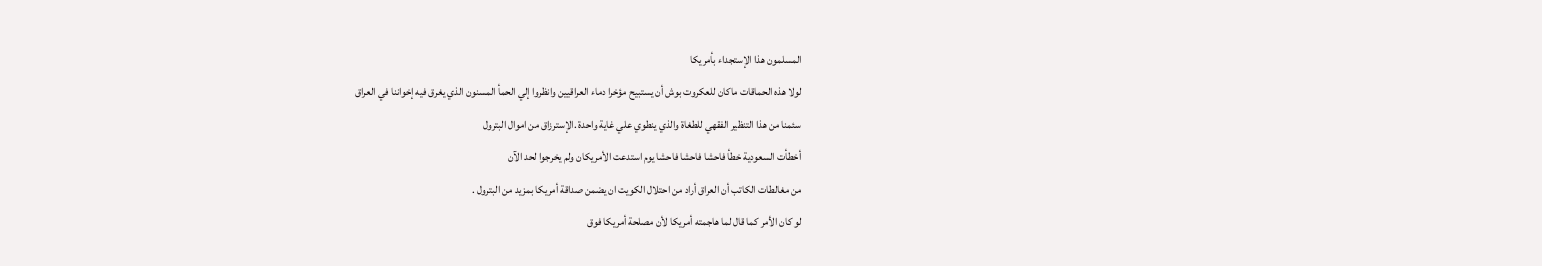المسلمون هذا الإستجداء بأمريكا
لولا هذه الحماقات ماكان للعكروت بوش أن يستبيح مؤخرا دماء العراقيين وانظروا إلي الحمأ المسنون الذي يغرق فيه إخواننا في العراق
سئمنا من هذا التنظير الفقهي للطغاة والذي ينطوي علي غاية واحدة .الإسترزاق من اموال البترول
أخطأت السعودية خطأ فاحشا فاحشا فاحشا يوم استدعت الأمريكان ولم يخرجوا لحد الآن
من مغالطات الكاتب أن العراق أراد من احتلال الكويت ان يضمن صداقة أمريكا بمزيد من البترول .
لو كان الأمر كما قال لما هاجمته أمريكا لأن مصلحة أمريكا فوق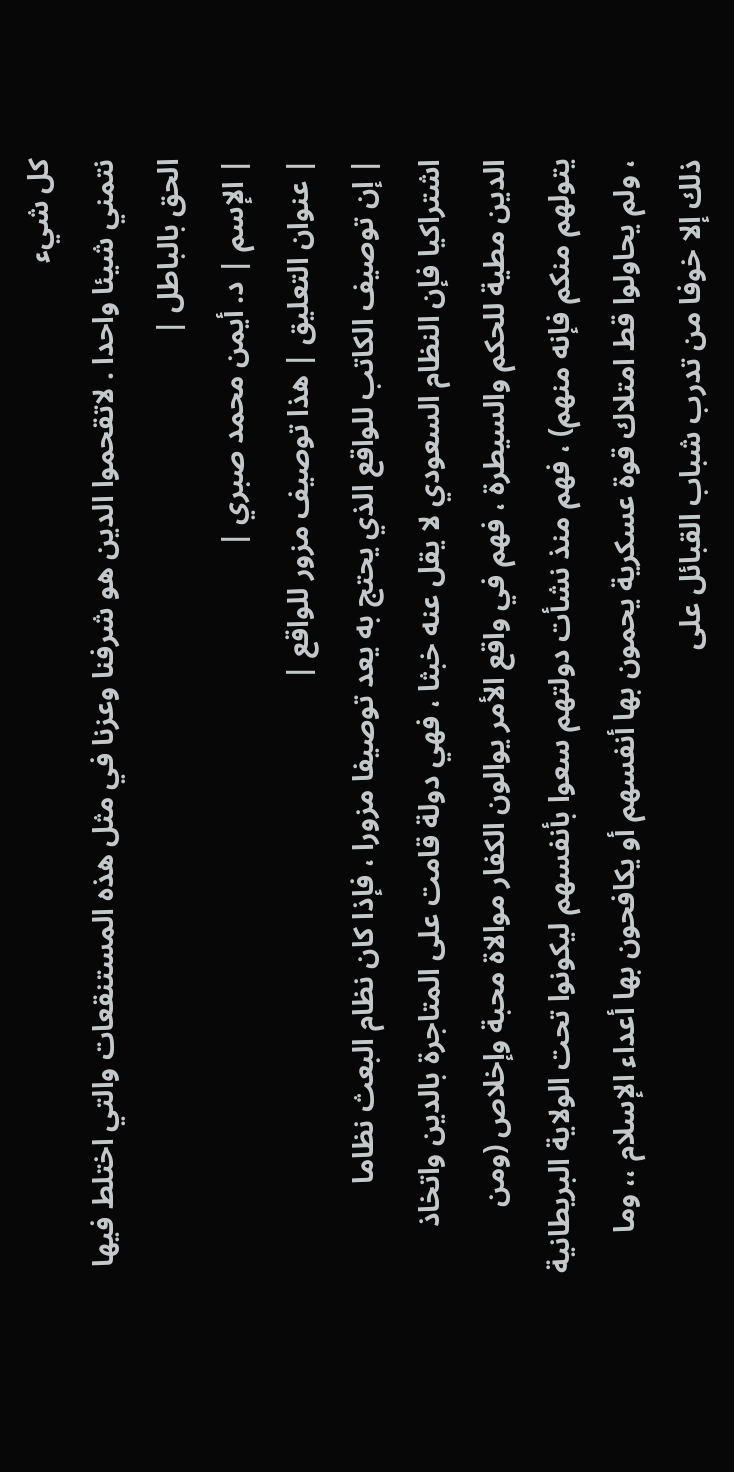كل شيء
نتمني شيئا واحدا . لاتقحموا الدين هو شرفنا وعزنا في مثل هذه المستنقعات والتي اختلط فيها الحق بالباطل |
| الإسم | د. أيمن محمد صبري |
| عنوان التعليق | هذا توصيف مزور للواقع |
| إن توصيف الكاتب للواقع الذي يحتج به يعد توصيفا مزورا ، فإذا كان نظام البعث نظاما اشتراكيا فإن النظام السعودي لا يقل عنه خبثا ، فهي دولة قامت على المتاجرة بالدين واتخاذ الدين مطية للحكم والسيطرة ، فهم في واقع الأمر يوالون الكفار موالاة محبة وإخلاص (ومن يتولهم منكم فإنه منهم) ، فهم منذ نشأت دولتهم سعوا بأنفسهم ليكونوا تحت الولاية البريطانية ، ولم يحاولوا قط امتلاك قوة عسكرية يحمون بها أنفسهم أو يكافحون بها أعداء الإسلام ،، وما ذلك إلا خوفا من تدرب شباب القبائل على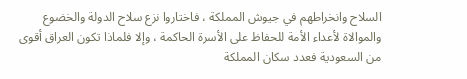السلاح وانخراطهم في جيوش المملكة ، فاختاروا نزع سلاح الدولة والخضوع والموالاة لأعداء الأمة للحفاظ على الأسرة الحاكمة ، وإلا فلماذا تكون العراق أقوى من السعودية فعدد سكان المملكة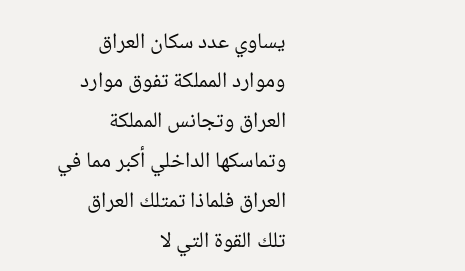يساوي عدد سكان العراق وموارد المملكة تفوق موارد العراق وتجانس المملكة وتماسكها الداخلي أكبر مما في العراق فلماذا تمتلك العراق تلك القوة التي لا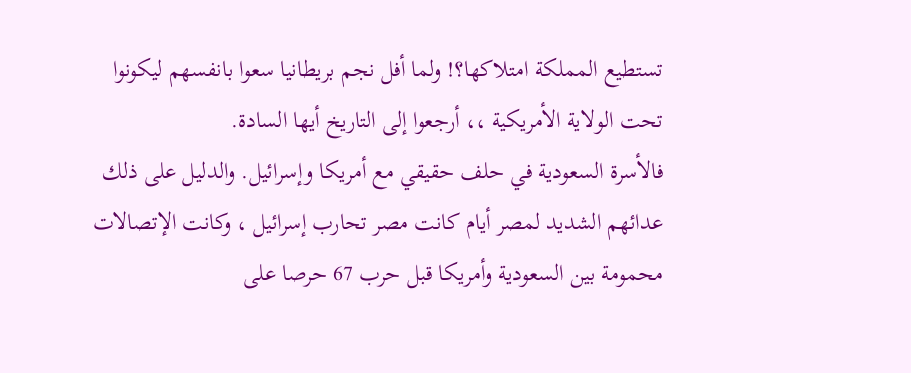تستطيع المملكة امتلاكها؟! ولما أفل نجم بريطانيا سعوا بانفسهم ليكونوا تحت الولاية الأمريكية ،، أرجعوا إلى التاريخ أيها السادة.
فالأسرة السعودية في حلف حقيقي مع أمريكا وإسرائيل. والدليل على ذلك عدائهم الشديد لمصر أيام كانت مصر تحارب إسرائيل ، وكانت الإتصالات محمومة بين السعودية وأمريكا قبل حرب 67 حرصا على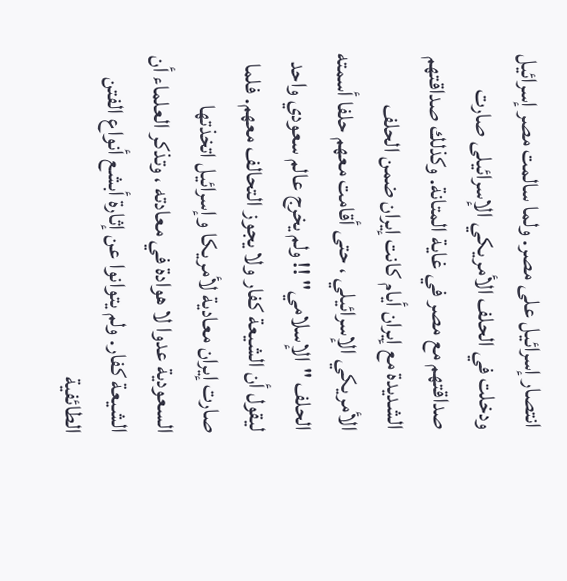انتصار إسرائيل على مصر. ولما سالمت مصر إسرائيل ودخلت في الحلف الأمريكي الإسرائيلى صارت صداقتهم مع مصر في غاية المتانة. وكذلك صداقتهم الشديدة مع إيران أيام كانت إيران ضمن الحلف الأمريكي الإسرائيلي ، حتى أقامت معهم حلفا أسمته الحلف "الإسلامي" !! ولم يخرج عالم سعودي واحد ليقول أن الشيعة كفار ولا يجوز التحالف معهم. فلما صارت إيران معادية لأمريكا وإسرائيل اتخذتها السعودية عدوا لا هوادة في معادته ، وتذكر العلماء أن الشيعة كفار. ولم يتوانوا عن إثارة أبشع أنواع الفتن الطائفية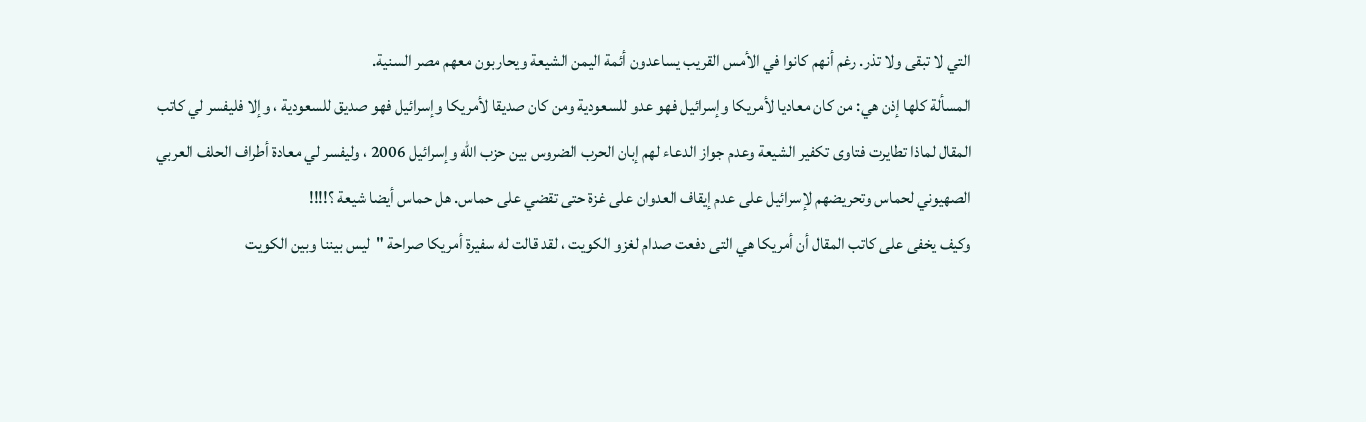التي لا تبقى ولا تذر. رغم أنهم كانوا في الأمس القريب يساعدون أئمة اليمن الشيعة ويحاربون معهم مصر السنية.
المسألة كلها إذن هي: من كان معاديا لأمريكا وإسرائيل فهو عدو للسعودية ومن كان صديقا لأمريكا وإسرائيل فهو صديق للسعودية ، وإلا فليفسر لي كاتب المقال لماذا تطايرت فتاوى تكفير الشيعة وعدم جواز الدعاء لهم إبان الحرب الضروس بين حزب الله وإسرائيل 2006 ، وليفسر لي معادة أطراف الحلف العربي الصهيوني لحماس وتحريضهم لإسرائيل على عدم إيقاف العدوان على غزة حتى تقضي على حماس. هل حماس أيضا شيعة ؟!!!!
وكيف يخفى على كاتب المقال أن أمريكا هي التى دفعت صدام لغزو الكويت ، لقد قالت له سفيرة أمريكا صراحة "ليس بيننا وبين الكويت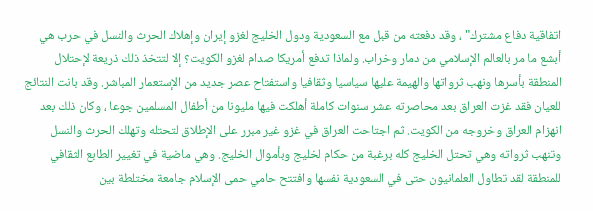اتفاقية دفاع مشترك" ، وقد دفعته من قبل مع السعودية ودول الخليج لغزو إيران وإهلاك الحرث والنسل في حرب هي أبشع ما مر بالعالم الإسلامي من دمار وخراب. ولماذا تدفع أمريكا صدام لغزو الكويت؟ إلا لتتخذ ذلك ذريعة لإحتلال المنطقة بأسرها ونهب ثرواتها والهيمة عليها سياسيا وثقافيا واستفتاح عصر جديد من الإستعمار المباشر. وقد بانت النتائج للعيان فقد غزت العراق بعد محاصرته عشر سنوات كاملة أهلكت فيها مليونا من أطفال المسلمين جوعا ، وكان ذلك بعد انهزام العراق وخروجه من الكويت. ثم اجتاحت العراق في غزو غير مبرر على الإطلاق لتحتله وتهلك الحرث والنسل وتنهب ثرواته وهي تحتل الخليج كله برغبة من حكام لخليج وبأموال الخليج. وهي ماضية في تغيير الطابع الثقافي للمنطقة لقد تطاول العلمانيون حتى في السعودية نفسها وافتتح حامي حمى الإسلام جامعة مختلطة بين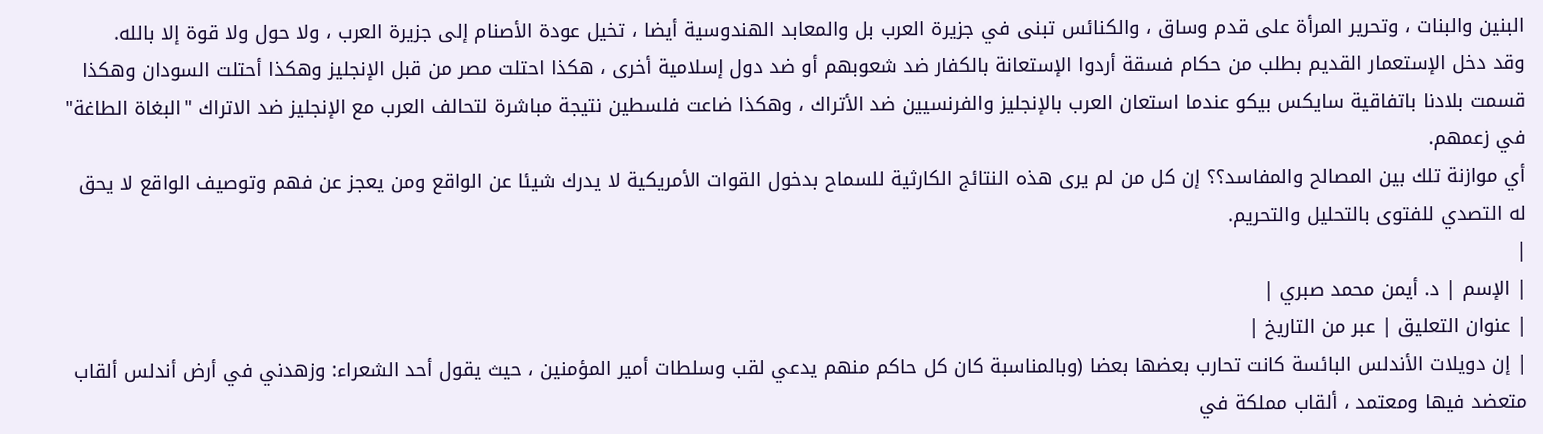البنين والبنات ، وتحرير المرأة على قدم وساق ، والكنائس تبنى في جزيرة العرب بل والمعابد الهندوسية أيضا ، تخيل عودة الأصنام إلى جزيرة العرب ، ولا حول ولا قوة إلا بالله.
وقد دخل الإستعمار القديم بطلب من حكام فسقة أردوا الإستعانة بالكفار ضد شعوبهم أو ضد دول إسلامية أخرى ، هكذا احتلت مصر من قبل الإنجليز وهكذا أحتلت السودان وهكذا قسمت بلادنا باتفاقية سايكس بيكو عندما استعان العرب بالإنجليز والفرنسيين ضد الأتراك ، وهكذا ضاعت فلسطين نتيجة مباشرة لتحالف العرب مع الإنجليز ضد الاتراك "البغاة الطاغة" في زعمهم.
أي موازنة تلك بين المصالح والمفاسد؟؟ إن كل من لم يرى هذه النتائج الكارثية للسماح بدخول القوات الأمريكية لا يدرك شيئا عن الواقع ومن يعجز عن فهم وتوصيف الواقع لا يحق له التصدي للفتوى بالتحليل والتحريم.
|
| الإسم | د. أيمن محمد صبري |
| عنوان التعليق | عبر من التاريخ |
| إن دويلات الأندلس البائسة كانت تحارب بعضها بعضا (وبالمناسبة كان كل حاكم منهم يدعي لقب وسلطات أمير المؤمنين ، حيث يقول أحد الشعراء: وزهدني في أرض أندلس ألقاب متعضد فيها ومعتمد ، ألقاب مملكة في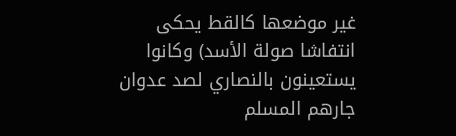غير موضعها كالقط يحكى انتفاشا صولة الأسد) وكانوا يستعينون بالنصاري لصد عدوان جارهم المسلم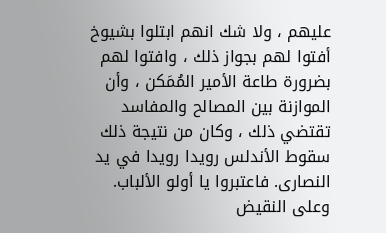عليهم ، ولا شك انهم ابتلوا بشيوخ أفتوا لهم بجواز ذلك ، وافتوا لهم بضرورة طاعة الأمير المُمَكن ، وأن الموازنة بين المصالح والمفاسد تقتضي ذلك ، وكان من نتيجة ذلك سقوط الأندلس رويدا رويدا في يد النصارى. فاعتبروا يا أولو الألباب. وعلى النقيض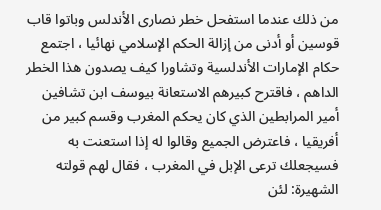من ذلك عندما استفحل خطر نصارى الأندلس وباتوا قاب قوسين أو أدنى من إزالة الحكم الإسلامي نهائيا ، اجتمع حكام الإمارات الأندلسية وتشاورا كيف يصدون هذا الخطر الداهم ، فاقترح كبيرهم الاستعانة بيوسف ابن تشافين أمير المرابطين الذي كان يحكم المغرب وقسم كبير من أفريقيا ، فاعترض الجميع وقالوا له إذا استعنت به فسيجعلك ترعى الإبل في المغرب ، فقال لهم قولته الشهيرة: لئن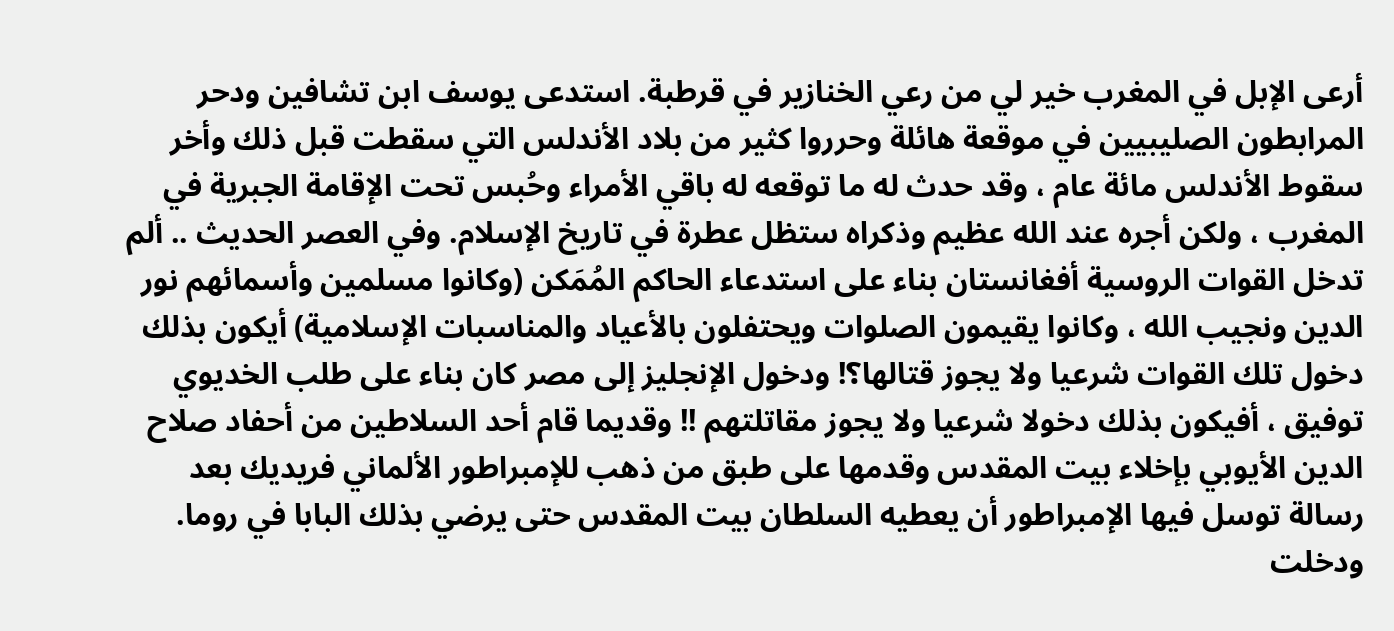أرعى الإبل في المغرب خير لي من رعي الخنازير في قرطبة. استدعى يوسف ابن تشافين ودحر المرابطون الصليبيين في موقعة هائلة وحرروا كثير من بلاد الأندلس التي سقطت قبل ذلك وأخر سقوط الأندلس مائة عام ، وقد حدث له ما توقعه له باقي الأمراء وحُبس تحت الإقامة الجبرية في المغرب ، ولكن أجره عند الله عظيم وذكراه ستظل عطرة في تاريخ الإسلام. وفي العصر الحديث .. ألم تدخل القوات الروسية أفغانستان بناء على استدعاء الحاكم المُمَكن (وكانوا مسلمين وأسمائهم نور الدين ونجيب الله ، وكانوا يقيمون الصلوات ويحتفلون بالأعياد والمناسبات الإسلامية) أيكون بذلك دخول تلك القوات شرعيا ولا يجوز قتالها؟! ودخول الإنجليز إلى مصر كان بناء على طلب الخديوي توفيق ، أفيكون بذلك دخولا شرعيا ولا يجوز مقاتلتهم !! وقديما قام أحد السلاطين من أحفاد صلاح الدين الأيوبي بإخلاء بيت المقدس وقدمها على طبق من ذهب للإمبراطور الألماني فريديك بعد رسالة توسل فيها الإمبراطور أن يعطيه السلطان بيت المقدس حتى يرضي بذلك البابا في روما. ودخلت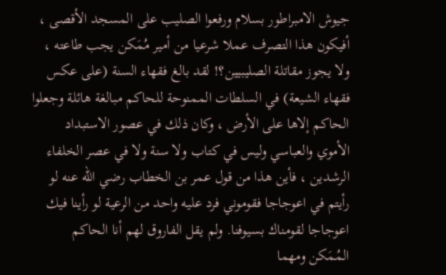جيوش الامبراطور بسلام ورفعوا الصليب على المسجد الأقصى ، أفيكون هذا التصرف عملا شرعيا من أمير مُمَكن يجب طاعته ، ولا يجوز مقاتلة الصليبيين؟! لقد بالغ فقهاء السنة (على عكس فقهاء الشيعة) في السلطات الممنوحة للحاكم مبالغة هائلة وجعلوا الحاكم إلاها على الأرض ، وكان ذلك في عصور الاستبداد الأموي والعباسي وليس في كتاب ولا سنة ولا في عصر الخلفاء الرشدين ، فأين هذا من قول عمر بن الخطاب رضي الله عنه لو رأيتم في اعوجاجا فقوموني فرد عليه واحد من الرعية لو رأينا فيك اعوجاجا لقومناك بسيوفنا. ولم يقل الفاروق لهم أنا الحاكم المُمَكن ومهما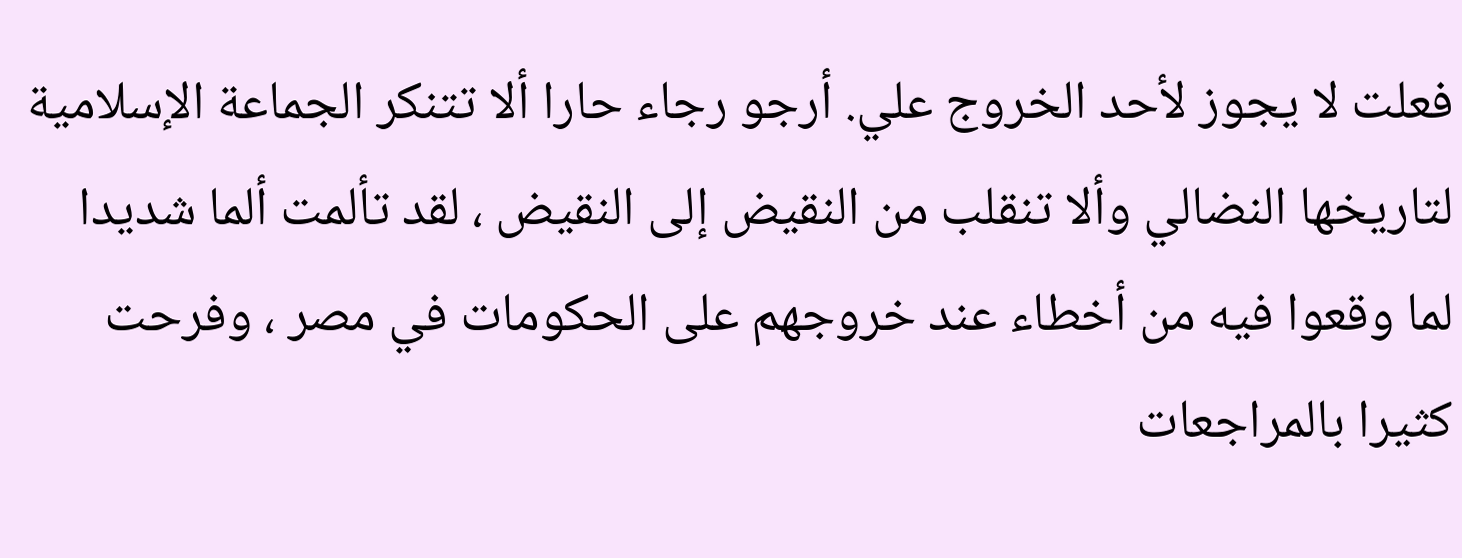فعلت لا يجوز لأحد الخروج علي. أرجو رجاء حارا ألا تتنكر الجماعة الإسلامية لتاريخها النضالي وألا تنقلب من النقيض إلى النقيض ، لقد تألمت ألما شديدا لما وقعوا فيه من أخطاء عند خروجهم على الحكومات في مصر ، وفرحت كثيرا بالمراجعات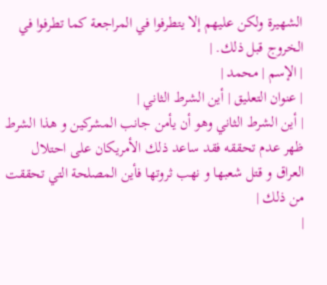الشهيرة ولكن عليهم إلا يتطرفوا في المراجعة كما تطرفوا في الخروج قبل ذلك. |
| الإسم | محمد |
| عنوان التعليق | أين الشرط الثاني |
| أين الشرط الثاني وهو أن يأمن جانب المشركين و هذا الشرط ظهر عدم تحققه فقد ساعد ذلك الأمريكان على احتلال العراق و قتل شعبها و نهب ثروتها فأين المصلحة التي تحققت من ذلك |
|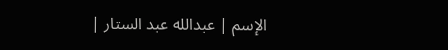الإسم | عبدالله عبد الستار |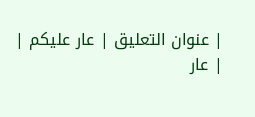| عنوان التعليق | عار عليكم |
| عار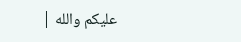عليكم والله |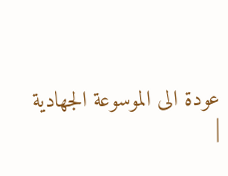عودة الى الموسوعة الجهادية
|